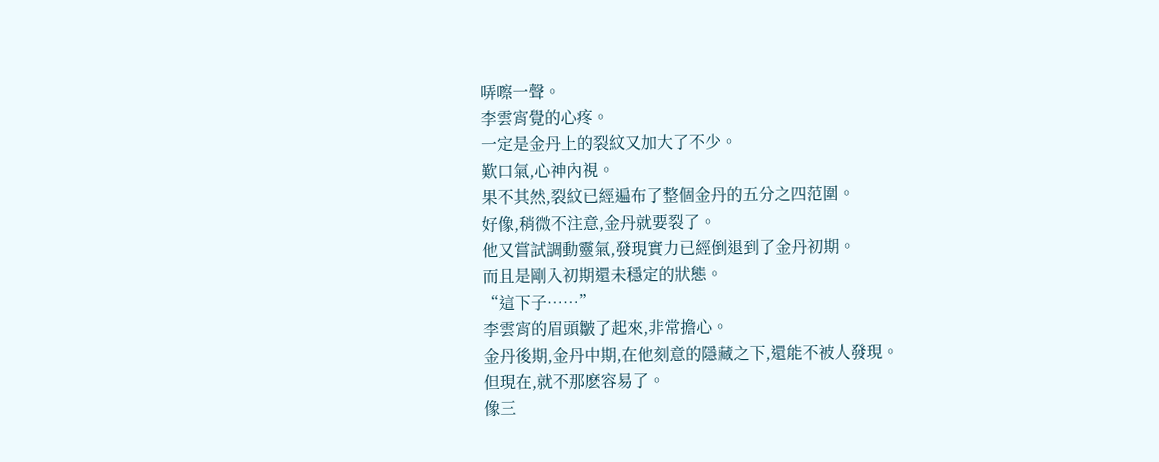哢嚓一聲。
李雲宵覺的心疼。
一定是金丹上的裂紋又加大了不少。
歎口氣,心神內視。
果不其然,裂紋已經遍布了整個金丹的五分之四范圍。
好像,稍微不注意,金丹就要裂了。
他又嘗試調動靈氣,發現實力已經倒退到了金丹初期。
而且是剛入初期還未穩定的狀態。
“這下子……”
李雲宵的眉頭皺了起來,非常擔心。
金丹後期,金丹中期,在他刻意的隱藏之下,還能不被人發現。
但現在,就不那麽容易了。
像三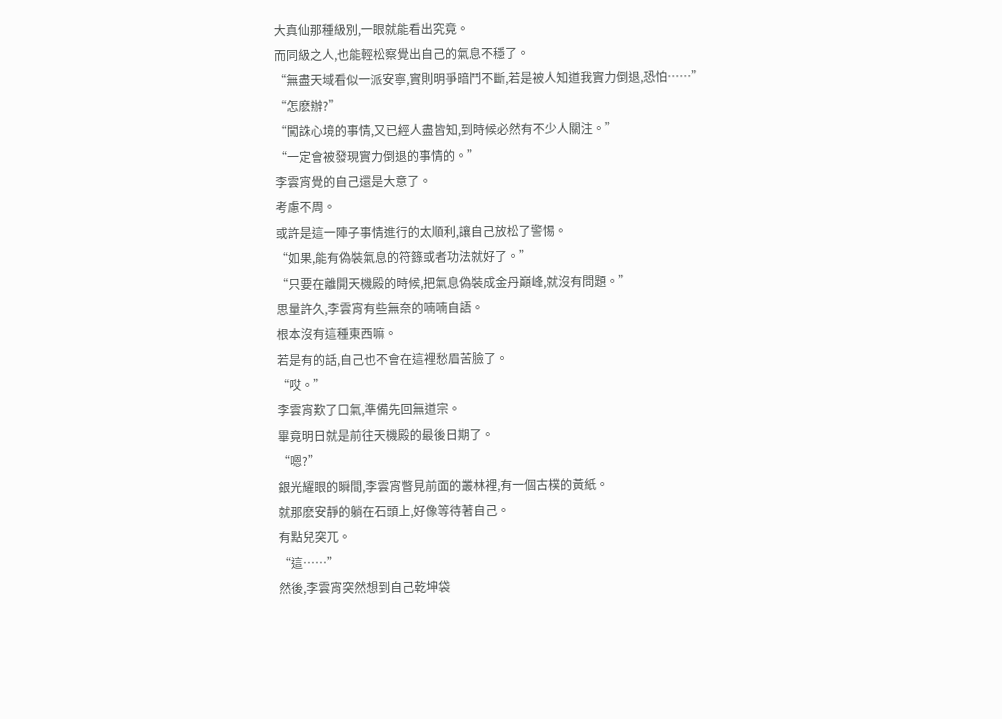大真仙那種級別,一眼就能看出究竟。
而同級之人,也能輕松察覺出自己的氣息不穩了。
“無盡天域看似一派安寧,實則明爭暗鬥不斷,若是被人知道我實力倒退,恐怕……”
“怎麽辦?”
“闖誅心境的事情,又已經人盡皆知,到時候必然有不少人關注。”
“一定會被發現實力倒退的事情的。”
李雲宵覺的自己還是大意了。
考慮不周。
或許是這一陣子事情進行的太順利,讓自己放松了警惕。
“如果,能有偽裝氣息的符籙或者功法就好了。”
“只要在離開天機殿的時候,把氣息偽裝成金丹巔峰,就沒有問題。”
思量許久,李雲宵有些無奈的喃喃自語。
根本沒有這種東西嘛。
若是有的話,自己也不會在這裡愁眉苦臉了。
“哎。”
李雲宵歎了口氣,準備先回無道宗。
畢竟明日就是前往天機殿的最後日期了。
“嗯?”
銀光耀眼的瞬間,李雲宵瞥見前面的叢林裡,有一個古樸的黃紙。
就那麽安靜的躺在石頭上,好像等待著自己。
有點兒突兀。
“這……”
然後,李雲宵突然想到自己乾坤袋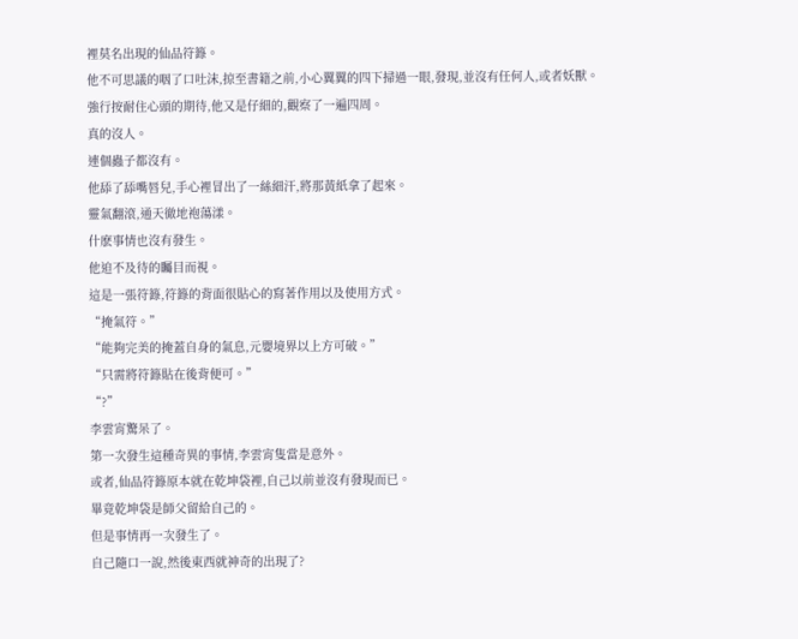裡莫名出現的仙品符籙。
他不可思議的咽了口吐沫,掠至書籍之前,小心翼翼的四下掃過一眼,發現,並沒有任何人,或者妖獸。
強行按耐住心頭的期待,他又是仔細的,觀察了一遍四周。
真的沒人。
連個蟲子都沒有。
他舔了舔嘴唇兒,手心裡冒出了一絲細汗,將那黃紙拿了起來。
靈氣翻滾,通天徹地袍蕩漾。
什麽事情也沒有發生。
他迫不及待的矚目而視。
這是一張符籙,符籙的背面很貼心的寫著作用以及使用方式。
“掩氣符。”
“能夠完美的掩蓋自身的氣息,元嬰境界以上方可破。”
“只需將符籙貼在後背便可。”
“?”
李雲宵驚呆了。
第一次發生這種奇異的事情,李雲宵隻當是意外。
或者,仙品符籙原本就在乾坤袋裡,自己以前並沒有發現而已。
畢竟乾坤袋是師父留給自己的。
但是事情再一次發生了。
自己隨口一說,然後東西就神奇的出現了?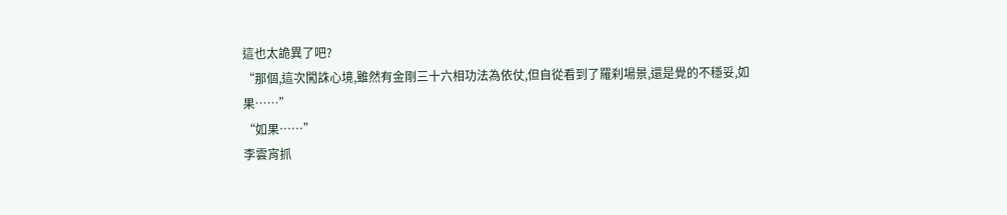這也太詭異了吧?
“那個,這次闖誅心境,雖然有金剛三十六相功法為依仗,但自從看到了羅刹場景,還是覺的不穩妥,如果……”
“如果……”
李雲宵抓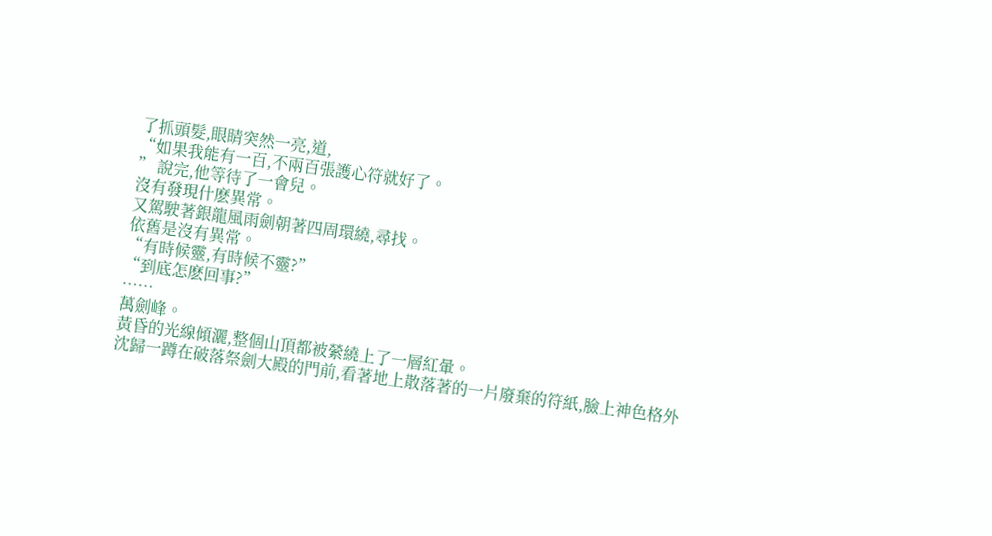了抓頭髮,眼睛突然一亮,道,
“如果我能有一百,不兩百張護心符就好了。
” 說完,他等待了一會兒。
沒有發現什麽異常。
又駕駛著銀龍風雨劍朝著四周環繞,尋找。
依舊是沒有異常。
“有時候靈,有時候不靈?”
“到底怎麽回事?”
……
萬劍峰。
黃昏的光線傾灑,整個山頂都被縈繞上了一層紅暈。
沈歸一蹲在破落祭劍大殿的門前,看著地上散落著的一片廢棄的符紙,臉上神色格外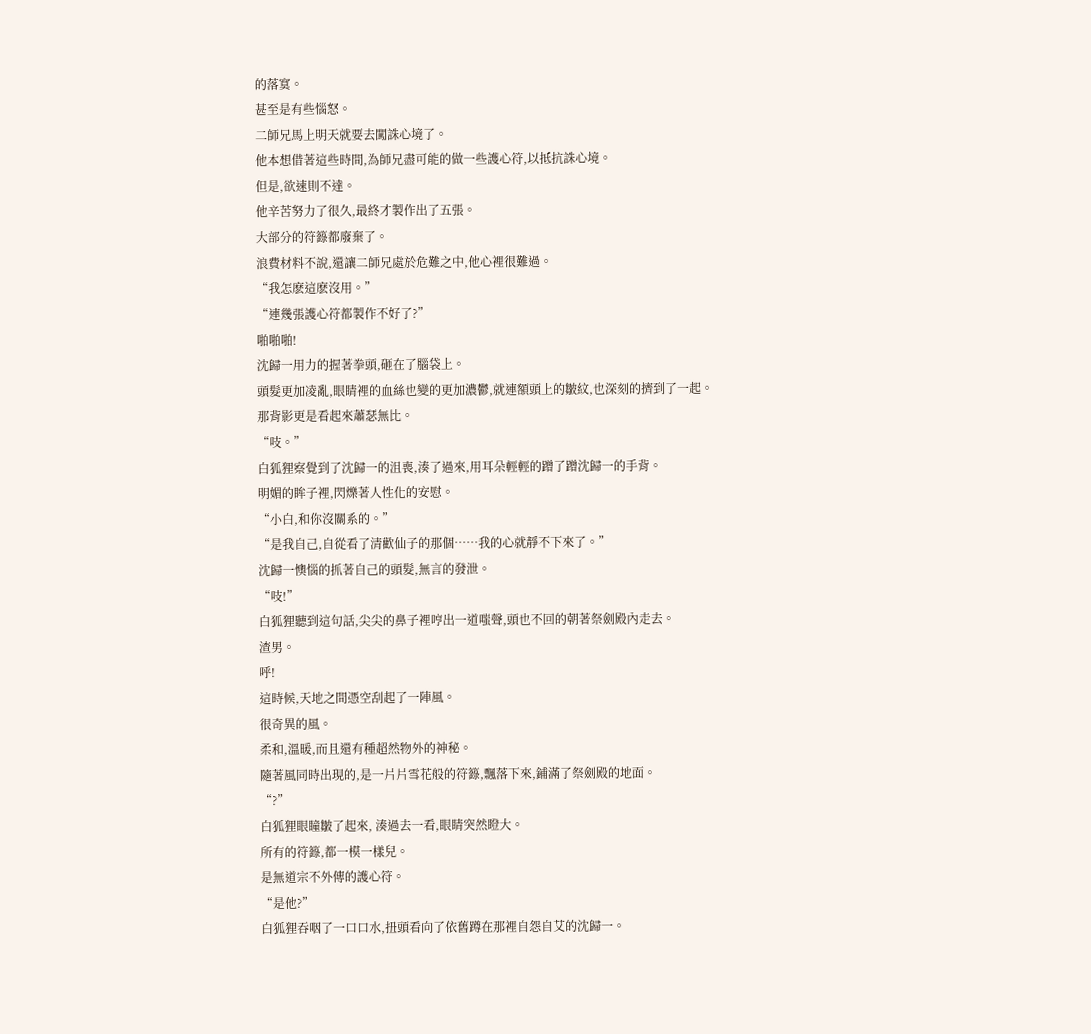的落寞。
甚至是有些惱怒。
二師兄馬上明天就要去闖誅心境了。
他本想借著這些時間,為師兄盡可能的做一些護心符,以抵抗誅心境。
但是,欲速則不達。
他辛苦努力了很久,最終才製作出了五張。
大部分的符籙都廢棄了。
浪費材料不說,還讓二師兄處於危難之中,他心裡很難過。
“我怎麽這麽沒用。”
“連幾張護心符都製作不好了?”
啪啪啪!
沈歸一用力的握著拳頭,砸在了腦袋上。
頭髮更加凌亂,眼睛裡的血絲也變的更加濃鬱,就連額頭上的皺紋,也深刻的擠到了一起。
那背影更是看起來蕭瑟無比。
“吱。”
白狐狸察覺到了沈歸一的沮喪,湊了過來,用耳朵輕輕的蹭了蹭沈歸一的手背。
明媚的眸子裡,閃爍著人性化的安慰。
“小白,和你沒關系的。”
“是我自己,自從看了清歡仙子的那個……我的心就靜不下來了。”
沈歸一懊惱的抓著自己的頭髮,無言的發泄。
“吱!”
白狐狸聽到這句話,尖尖的鼻子裡哼出一道嗤聲,頭也不回的朝著祭劍殿內走去。
渣男。
呼!
這時候,天地之間憑空刮起了一陣風。
很奇異的風。
柔和,溫暖,而且還有種超然物外的神秘。
隨著風同時出現的,是一片片雪花般的符籙,飄落下來,鋪滿了祭劍殿的地面。
“?”
白狐狸眼瞳皺了起來, 湊過去一看,眼睛突然瞪大。
所有的符籙,都一模一樣兒。
是無道宗不外傳的護心符。
“是他?”
白狐狸吞咽了一口口水,扭頭看向了依舊蹲在那裡自怨自艾的沈歸一。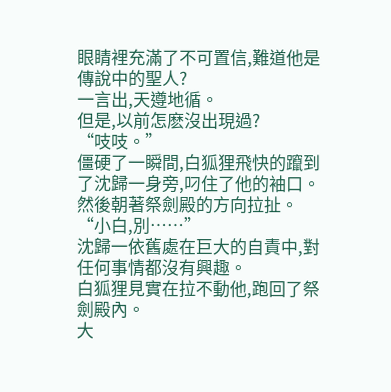眼睛裡充滿了不可置信,難道他是傳說中的聖人?
一言出,天遵地循。
但是,以前怎麽沒出現過?
“吱吱。”
僵硬了一瞬間,白狐狸飛快的躥到了沈歸一身旁,叼住了他的袖口。
然後朝著祭劍殿的方向拉扯。
“小白,別……”
沈歸一依舊處在巨大的自責中,對任何事情都沒有興趣。
白狐狸見實在拉不動他,跑回了祭劍殿內。
大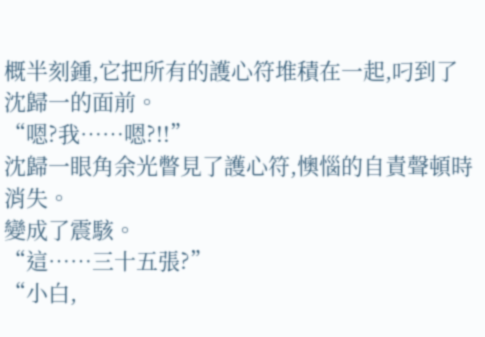概半刻鍾,它把所有的護心符堆積在一起,叼到了沈歸一的面前。
“嗯?我……嗯?!!”
沈歸一眼角余光瞥見了護心符,懊惱的自責聲頓時消失。
變成了震駭。
“這……三十五張?”
“小白,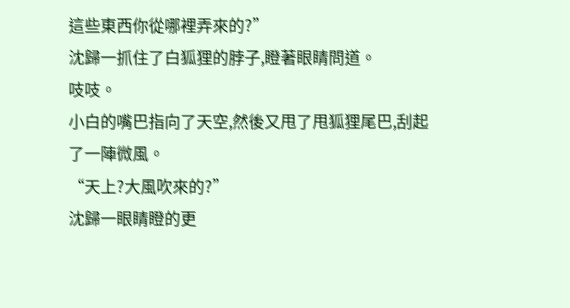這些東西你從哪裡弄來的?”
沈歸一抓住了白狐狸的脖子,瞪著眼睛問道。
吱吱。
小白的嘴巴指向了天空,然後又甩了甩狐狸尾巴,刮起了一陣微風。
“天上?大風吹來的?”
沈歸一眼睛瞪的更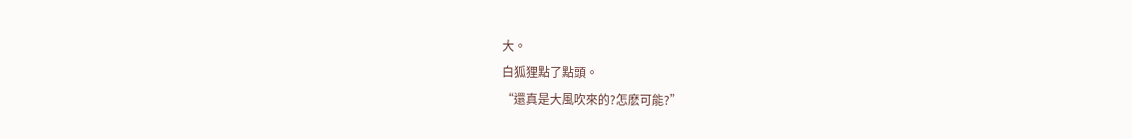大。
白狐狸點了點頭。
“還真是大風吹來的?怎麽可能?”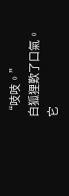“吱吱。”
白狐狸歎了口氣。
它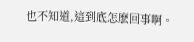也不知道,這到底怎麽回事啊。